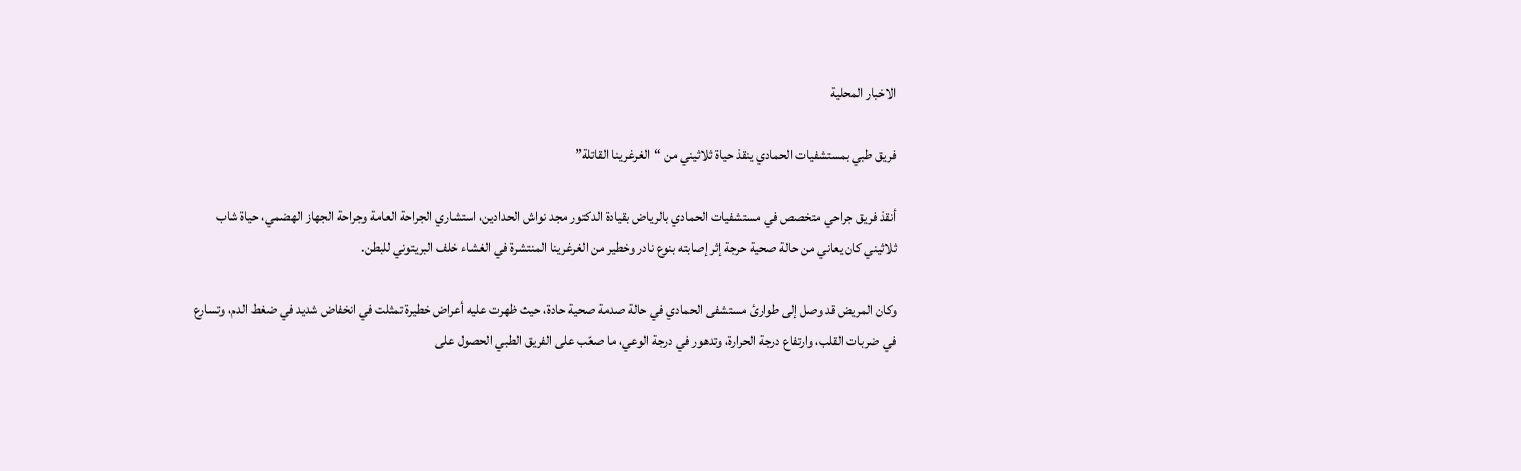الاخبار المحلية

فريق طبي بمستشفيات الحمادي ينقذ حياة ثلاثيني من “الغرغرينا القاتلة”

أنقذ فريق جراحي متخصص في مستشفيات الحمادي بالرياض بقيادة الدكتور مجد نواش الحدادين، استشاري الجراحة العامة وجراحة الجهاز الهضمي، حياة شاب ثلاثيني كان يعاني من حالة صحية حرجة إثر إصابته بنوع نادر وخطير من الغرغرينا المنتشرة في الغشاء خلف البريتوني للبطن.

وكان المريض قد وصل إلى طوارئ مستشفى الحمادي في حالة صدمة صحية حادة، حيث ظهرت عليه أعراض خطيرة تمثلت في انخفاض شديد في ضغط الدم، وتسارع في ضربات القلب، وارتفاع درجة الحرارة، وتدهور في درجة الوعي، ما صعّب على الفريق الطبي الحصول على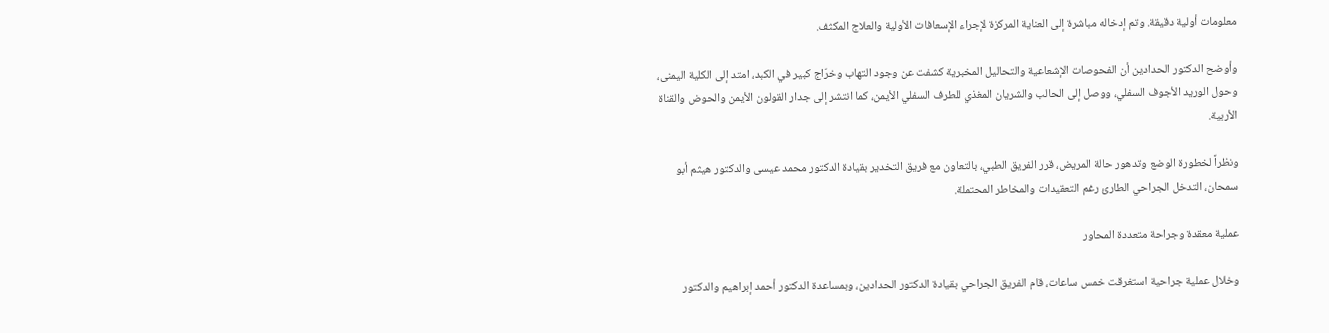معلومات أولية دقيقة. وتم إدخاله مباشرة إلى العناية المركزة لإجراء الإسعافات الأولية والعلاج المكثف.

وأوضح الدكتور الحدادين أن الفحوصات الإشعاعية والتحاليل المخبرية كشفت عن وجود التهاب وخرّاج كبير في الكبد، امتد إلى الكلية اليمنى، وحول الوريد الأجوف السفلي، ووصل إلى الحالب والشريان المغذي للطرف السفلي الأيمن، كما انتشر إلى جدار القولون الأيمن والحوض والقناة الأربية.

ونظراً لخطورة الوضع وتدهور حالة المريض، قرر الفريق الطبي، بالتعاون مع فريق التخدير بقيادة الدكتور محمد عيسى والدكتور هيثم أبو سمحان، التدخل الجراحي الطارئ رغم التعقيدات والمخاطر المحتملة.

عملية معقدة وجراحة متعددة المحاور

وخلال عملية جراحية استغرقت خمس ساعات، قام الفريق الجراحي بقيادة الدكتور الحدادين، وبمساعدة الدكتور أحمد إبراهيم والدكتور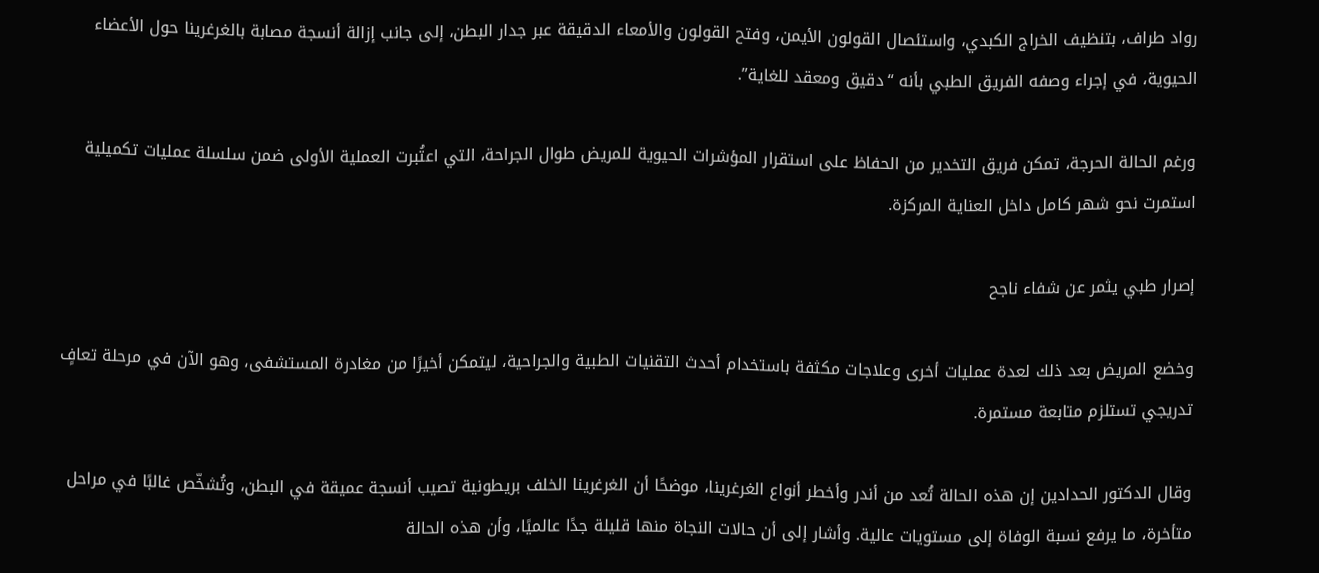رواد طراف، بتنظيف الخراج الكبدي، واستئصال القولون الأيمن، وفتح القولون والأمعاء الدقيقة عبر جدار البطن، إلى جانب إزالة أنسجة مصابة بالغرغرينا حول الأعضاء الحيوية، في إجراء وصفه الفريق الطبي بأنه “دقيق ومعقد للغاية”.

ورغم الحالة الحرجة، تمكن فريق التخدير من الحفاظ على استقرار المؤشرات الحيوية للمريض طوال الجراحة، التي اعتُبرت العملية الأولى ضمن سلسلة عمليات تكميلية استمرت نحو شهر كامل داخل العناية المركزة.

إصرار طبي يثمر عن شفاء ناجح

وخضع المريض بعد ذلك لعدة عمليات أخرى وعلاجات مكثفة باستخدام أحدث التقنيات الطبية والجراحية، ليتمكن أخيرًا من مغادرة المستشفى، وهو الآن في مرحلة تعافٍ تدريجي تستلزم متابعة مستمرة.

وقال الدكتور الحدادين إن هذه الحالة تُعد من أندر وأخطر أنواع الغرغرينا، موضحًا أن الغرغرينا الخلف بريطونية تصيب أنسجة عميقة في البطن، وتُشخّص غالبًا في مراحل متأخرة، ما يرفع نسبة الوفاة إلى مستويات عالية. وأشار إلى أن حالات النجاة منها قليلة جدًا عالميًا، وأن هذه الحالة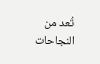تُعد من النجاحات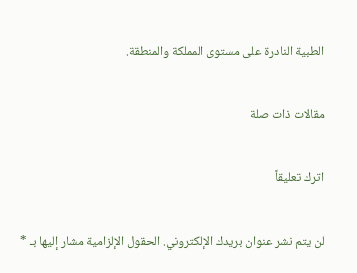الطبية النادرة على مستوى المملكة والمنطقة.

مقالات ذات صلة

اترك تعليقاً

لن يتم نشر عنوان بريدك الإلكتروني. الحقول الإلزامية مشار إليها بـ *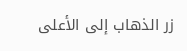زر الذهاب إلى الأعلى